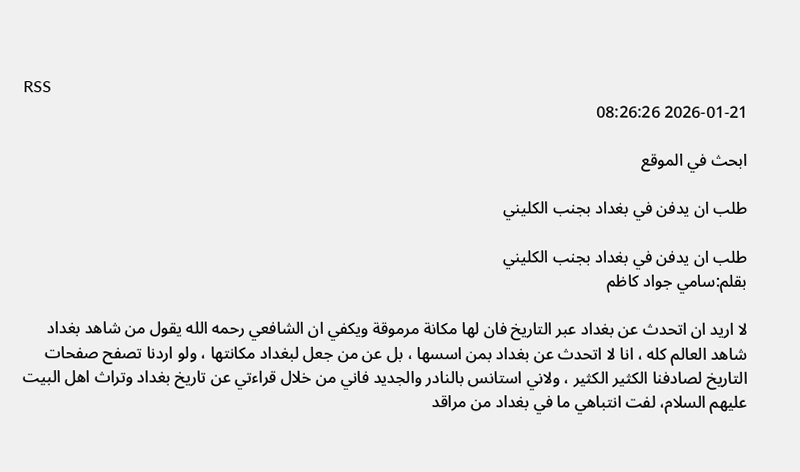RSS
2026-01-21 08:26:26

ابحث في الموقع

طلب ان يدفن في بغداد بجنب الكليني

طلب ان يدفن في بغداد بجنب الكليني
بقلم:سامي جواد كاظم

لا اريد ان اتحدث عن بغداد عبر التاريخ فان لها مكانة مرموقة ويكفي ان الشافعي رحمه الله يقول من شاهد بغداد شاهد العالم كله ، انا لا اتحدث عن بغداد بمن اسسها ، بل عن من جعل لبغداد مكانتها ، ولو اردنا تصفح صفحات التاريخ لصادفنا الكثير الكثير ، ولاني استانس بالنادر والجديد فاني من خلال قراءتي عن تاريخ بغداد وتراث اهل البيت عليهم السلام، لفت انتباهي ما في بغداد من مراقد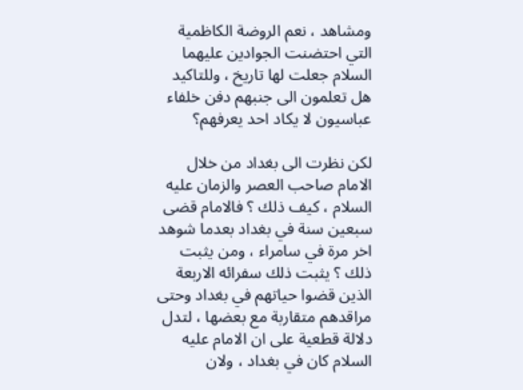ومشاهد ، نعم الروضة الكاظمية التي احتضنت الجوادين عليهما السلام جعلت لها تاريخ ، وللتاكيد هل تعلمون الى جنبهم دفن خلفاء عباسيون لا يكاد احد يعرفهم؟

لكن نظرت الى بغداد من خلال الامام صاحب العصر والزمان عليه السلام ، كيف ذلك ؟ فالامام قضى سبعين سنة في بغداد بعدما شوهد اخر مرة في سامراء ، ومن يثبت ذلك ؟ يثبت ذلك سفرائه الاربعة الذين قضوا حياتهم في بغداد وحتى مراقدهم متقاربة مع بعضها ، لتدل دلالة قطعية على ان الامام عليه السلام كان في بغداد ، ولان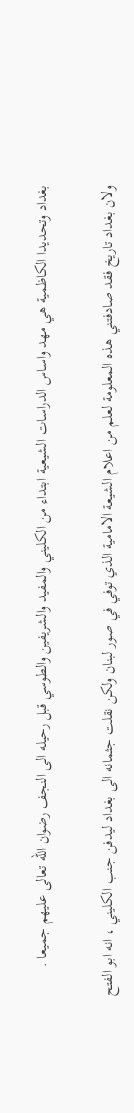بغداد وتحديدا الكاظمية هي مهد واساس الدراسات الشيعية ابتداء من الكليني والمفيد والشريفين والطوسي قبل رحيله الى النجف رضوان الله تعالى عليهم جميعا .

ولان بغداد تاريخ فقد صادفتني هذه المعلومة لعلم من اعلام الشيعة الامامية الذي توفي في صور لبنان ولكن نقلت جثمانه الى بغداد ليدفن جنب الكليني ، انه ابو الفتح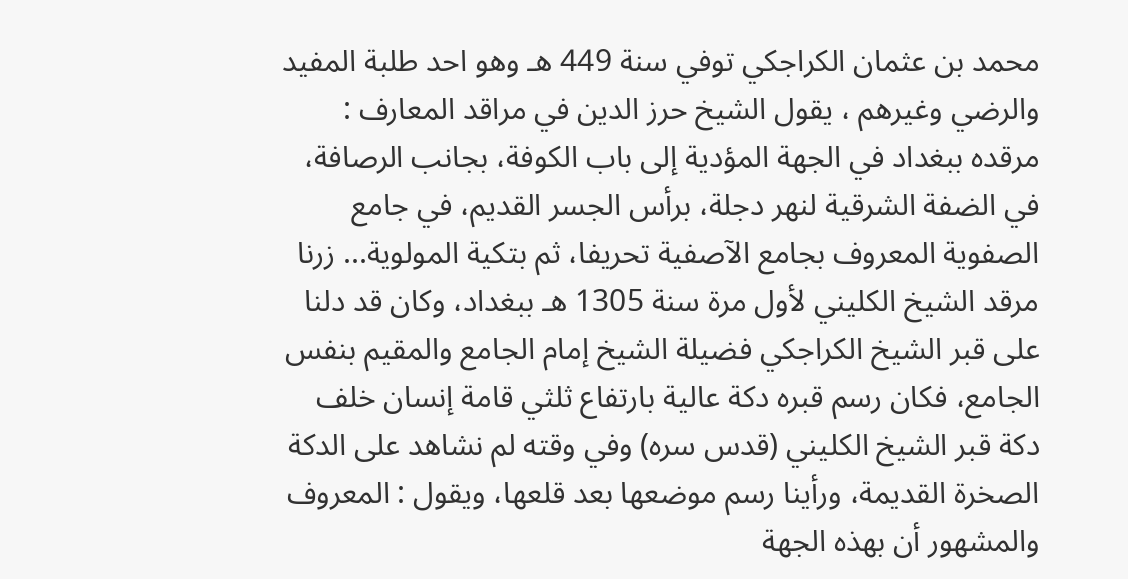محمد بن عثمان الكراجكي توفي سنة 449 هـ وهو احد طلبة المفيد والرضي وغيرهم ، يقول الشيخ حرز الدين في مراقد المعارف : مرقده ببغداد في الجهة المؤدية إلى باب الكوفة، بجانب الرصافة، في الضفة الشرقية لنهر دجلة، برأس الجسر القديم، في جامع الصفوية المعروف بجامع الآصفية تحريفا، ثم بتكية المولوية... زرنا مرقد الشيخ الكليني لأول مرة سنة 1305 هـ ببغداد، وكان قد دلنا على قبر الشيخ الكراجكي فضيلة الشيخ إمام الجامع والمقيم بنفس الجامع، فكان رسم قبره دكة عالية بارتفاع ثلثي قامة إنسان خلف دكة قبر الشيخ الكليني (قدس سره) وفي وقته لم نشاهد على الدكة الصخرة القديمة، ورأينا رسم موضعها بعد قلعها، ويقول : المعروف والمشهور أن بهذه الجهة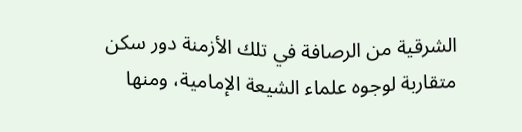الشرقية من الرصافة في تلك الأزمنة دور سكن متقاربة لوجوه علماء الشيعة الإمامية، ومنها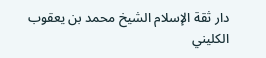دار ثقة الإسلام الشيخ محمد بن يعقوب الكليني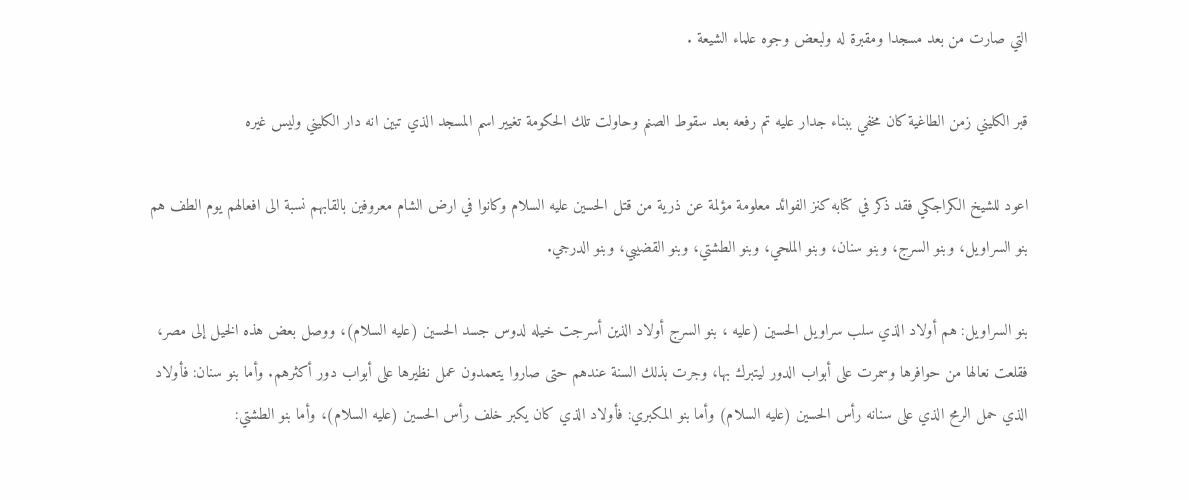التي صارت من بعد مسجدا ومقبرة له ولبعض وجوه علماء الشيعة .

قبر الكليني زمن الطاغية كان مخفي ببناء جدار عليه تم رفعه بعد سقوط الصنم وحاولت تلك الحكومة تغيير اسم المسجد الذي تبين انه دار الكليني وليس غيره

اعود للشيخ الكراجكي فقد ذكر في كتابه كنز الفوائد معلومة مؤلمة عن ذرية من قتل الحسين عليه السلام وكانوا في ارض الشام معروفين بالقابهم نسبة الى افعالهم يوم الطف هم بنو السراويل، وبنو السرج، وبنو سنان، وبنو الملحي، وبنو الطشتي، وبنو القضيبي، وبنو الدرجي.

بنو السراويل: هم أولاد الذي سلب سراويل الحسين (عليه ، بنو السرج أولاد الذين أسرجت خيله لدوس جسد الحسين (عليه السلام)، ووصل بعض هذه الخيل إلى مصر، فقلعت نعالها من حوافرها وسمرت على أبواب الدور ليتبرك بها، وجرت بذلك السنة عندهم حتى صاروا يتعمدون عمل نظيرها على أبواب دور أكثرهم. وأما بنو سنان: فأولاد الذي حمل الرمح الذي على سنانه رأس الحسين (عليه السلام) وأما بنو المكبري: فأولاد الذي كان يكبر خلف رأس الحسين (عليه السلام)، وأما بنو الطشتي: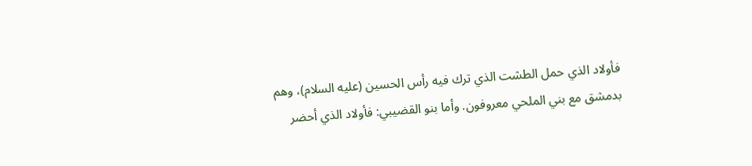فأولاد الذي حمل الطشت الذي ترك فيه رأس الحسين (عليه السلام)، وهم بدمشق مع بني الملحي معروفون. وأما بنو القضيبي: فأولاد الذي أحضر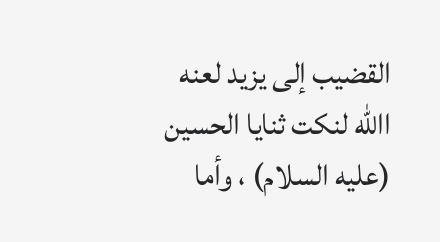القضيب إلى يزيد لعنه االله لنكت ثنايا الحسين (عليه السلام) ، وأما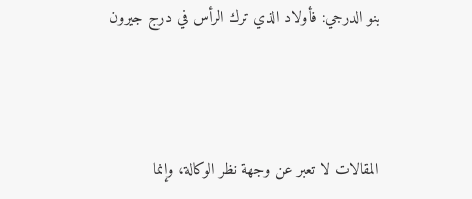بنو الدرجي: فأولاد الذي ترك الرأس في درج جيرون



المقالات لا تعبر عن وجهة نظر الوكالة، وإنما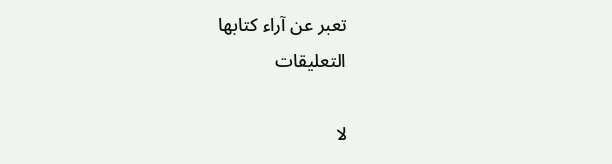تعبر عن آراء كتابها
التعليقات

لا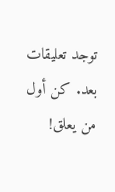توجد تعليقات بعد. كن أول من يعلق!